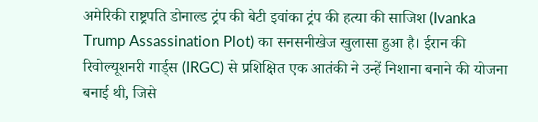अमेरिकी राष्ट्रपति डोनाल्ड ट्रंप की बेटी इवांका ट्रंप की हत्या की साजिश (Ivanka Trump Assassination Plot) का सनसनीखेज खुलासा हुआ है। ईरान की रिवोल्यूशनरी गार्ड्स (IRGC) से प्रशिक्षित एक आतंकी ने उन्हें निशाना बनाने की योजना बनाई थी, जिसे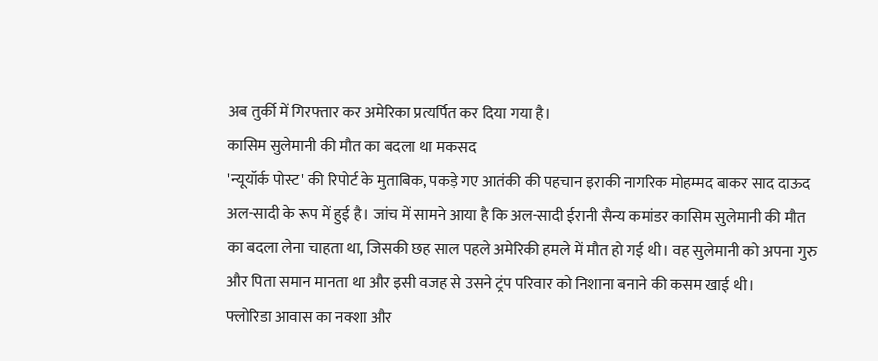अब तुर्की में गिरफ्तार कर अमेरिका प्रत्यर्पित कर दिया गया है।
कासिम सुलेमानी की मौत का बदला था मकसद
'न्यूयॉर्क पोस्ट' की रिपोर्ट के मुताबिक, पकड़े गए आतंकी की पहचान इराकी नागरिक मोहम्मद बाकर साद दाऊद अल-सादी के रूप में हुई है। जांच में सामने आया है कि अल-सादी ईरानी सैन्य कमांडर कासिम सुलेमानी की मौत का बदला लेना चाहता था, जिसकी छह साल पहले अमेरिकी हमले में मौत हो गई थी। वह सुलेमानी को अपना गुरु और पिता समान मानता था और इसी वजह से उसने ट्रंप परिवार को निशाना बनाने की कसम खाई थी।
फ्लोरिडा आवास का नक्शा और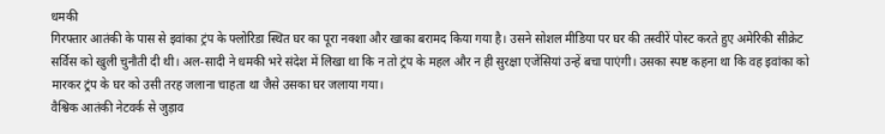धमकी
गिरफ्तार आतंकी के पास से इवांका ट्रंप के फ्लोरिडा स्थित घर का पूरा नक्शा और खाका बरामद किया गया है। उसने सोशल मीडिया पर घर की तस्वीरें पोस्ट करते हुए अमेरिकी सीक्रेट सर्विस को खुली चुनौती दी थी। अल-सादी ने धमकी भरे संदेश में लिखा था कि न तो ट्रंप के महल और न ही सुरक्षा एजेंसियां उन्हें बचा पाएंगी। उसका स्पष्ट कहना था कि वह इवांका को मारकर ट्रंप के घर को उसी तरह जलाना चाहता था जैसे उसका घर जलाया गया।
वैश्विक आतंकी नेटवर्क से जुड़ाव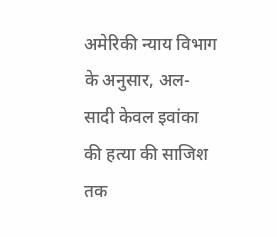अमेरिकी न्याय विभाग के अनुसार, अल-सादी केवल इवांका की हत्या की साजिश तक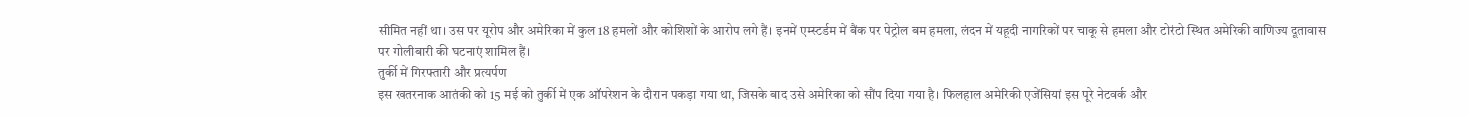सीमित नहीं था। उस पर यूरोप और अमेरिका में कुल 18 हमलों और कोशिशों के आरोप लगे हैं। इनमें एम्स्टर्डम में बैंक पर पेट्रोल बम हमला, लंदन में यहूदी नागरिकों पर चाकू से हमला और टोरंटो स्थित अमेरिकी वाणिज्य दूतावास पर गोलीबारी की घटनाएं शामिल हैं।
तुर्की में गिरफ्तारी और प्रत्यर्पण
इस खतरनाक आतंकी को 15 मई को तुर्की में एक ऑपरेशन के दौरान पकड़ा गया था, जिसके बाद उसे अमेरिका को सौंप दिया गया है। फिलहाल अमेरिकी एजेंसियां इस पूरे नेटवर्क और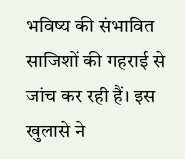भविष्य की संभावित साजिशों की गहराई से जांच कर रही हैं। इस खुलासे ने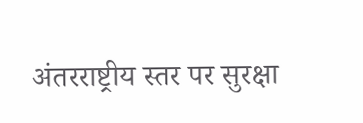अंतरराष्ट्रीय स्तर पर सुरक्षा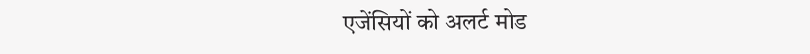एजेंसियों को अलर्ट मोड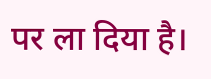पर ला दिया है।